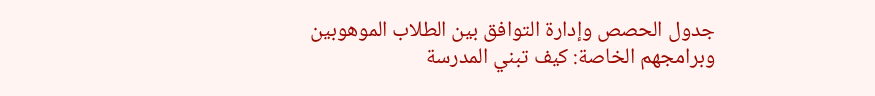جدول الحصص وإدارة التوافق بين الطلاب الموهوبين وبرامجهم الخاصة: كيف تبني المدرسة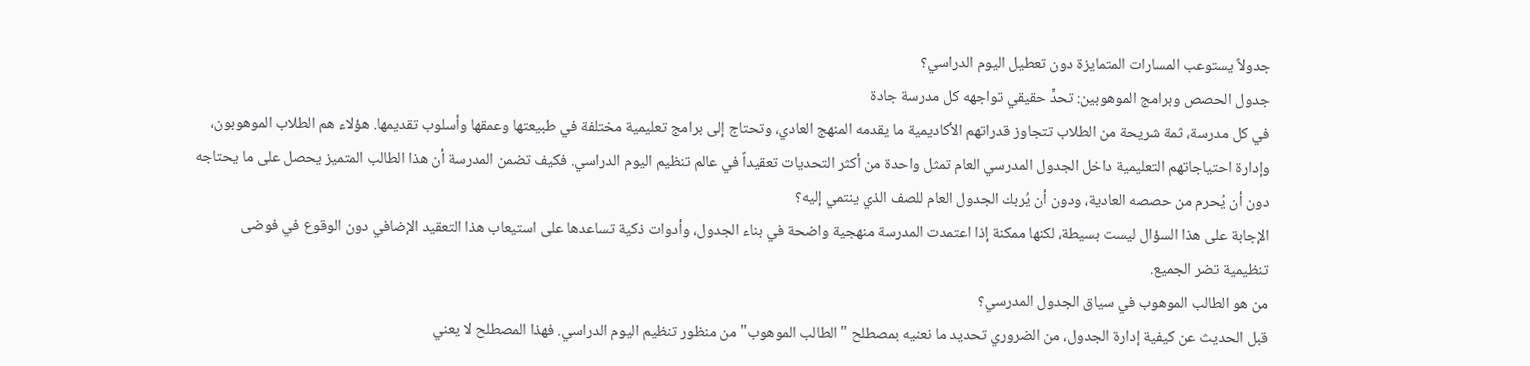جدولاً يستوعب المسارات المتمايزة دون تعطيل اليوم الدراسي؟
جدول الحصص وبرامج الموهوبين: تحدٍّ حقيقي تواجهه كل مدرسة جادة
في كل مدرسة، ثمة شريحة من الطلاب تتجاوز قدراتهم الأكاديمية ما يقدمه المنهج العادي، وتحتاج إلى برامج تعليمية مختلفة في طبيعتها وعمقها وأسلوب تقديمها. هؤلاء هم الطلاب الموهوبون، وإدارة احتياجاتهم التعليمية داخل الجدول المدرسي العام تمثل واحدة من أكثر التحديات تعقيداً في عالم تنظيم اليوم الدراسي. فكيف تضمن المدرسة أن هذا الطالب المتميز يحصل على ما يحتاجه دون أن يُحرم من حصصه العادية، ودون أن يُربك الجدول العام للصف الذي ينتمي إليه؟
الإجابة على هذا السؤال ليست بسيطة، لكنها ممكنة إذا اعتمدت المدرسة منهجية واضحة في بناء الجدول، وأدوات ذكية تساعدها على استيعاب هذا التعقيد الإضافي دون الوقوع في فوضى تنظيمية تضر الجميع.
من هو الطالب الموهوب في سياق الجدول المدرسي؟
قبل الحديث عن كيفية إدارة الجدول، من الضروري تحديد ما نعنيه بمصطلح "الطالب الموهوب" من منظور تنظيم اليوم الدراسي. فهذا المصطلح لا يعني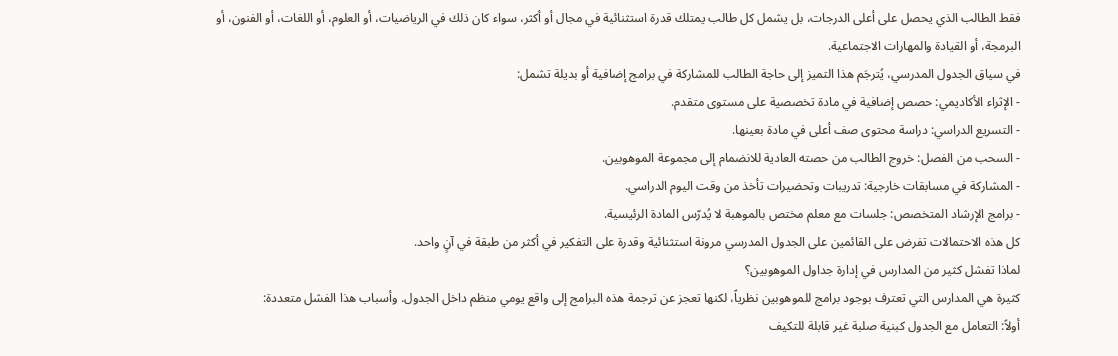فقط الطالب الذي يحصل على أعلى الدرجات، بل يشمل كل طالب يمتلك قدرة استثنائية في مجال أو أكثر، سواء كان ذلك في الرياضيات، أو العلوم، أو اللغات، أو الفنون، أو البرمجة، أو القيادة والمهارات الاجتماعية.
في سياق الجدول المدرسي، يُترجَم هذا التميز إلى حاجة الطالب للمشاركة في برامج إضافية أو بديلة تشمل:
- الإثراء الأكاديمي: حصص إضافية في مادة تخصصية على مستوى متقدم.
- التسريع الدراسي: دراسة محتوى صف أعلى في مادة بعينها.
- السحب من الفصل: خروج الطالب من حصته العادية للانضمام إلى مجموعة الموهوبين.
- المشاركة في مسابقات خارجية: تدريبات وتحضيرات تأخذ من وقت اليوم الدراسي.
- برامج الإرشاد المتخصص: جلسات مع معلم مختص بالموهبة لا يُدرّس المادة الرئيسية.
كل هذه الاحتمالات تفرض على القائمين على الجدول المدرسي مرونة استثنائية وقدرة على التفكير في أكثر من طبقة في آنٍ واحد.
لماذا تفشل كثير من المدارس في إدارة جداول الموهوبين؟
كثيرة هي المدارس التي تعترف بوجود برامج للموهوبين نظرياً، لكنها تعجز عن ترجمة هذه البرامج إلى واقع يومي منظم داخل الجدول. وأسباب هذا الفشل متعددة:
أولاً: التعامل مع الجدول كبنية صلبة غير قابلة للتكيف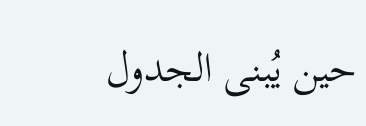حين يُبنى الجدول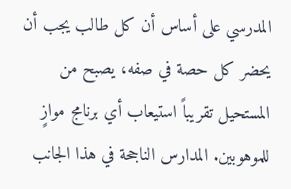المدرسي على أساس أن كل طالب يجب أن يحضر كل حصة في صفه، يصبح من المستحيل تقريباً استيعاب أي برنامج موازٍ للموهوبين. المدارس الناجحة في هذا الجانب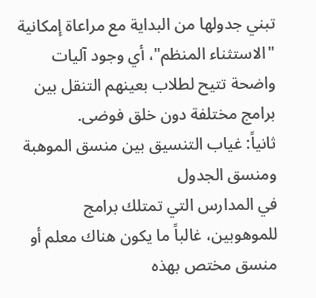تبني جدولها من البداية مع مراعاة إمكانية "الاستثناء المنظم"، أي وجود آليات واضحة تتيح لطلاب بعينهم التنقل بين برامج مختلفة دون خلق فوضى.
ثانياً: غياب التنسيق بين منسق الموهبة ومنسق الجدول
في المدارس التي تمتلك برامج للموهوبين، غالباً ما يكون هناك معلم أو منسق مختص بهذه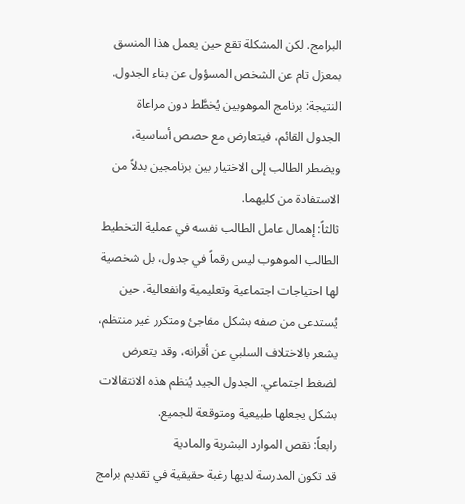البرامج. لكن المشكلة تقع حين يعمل هذا المنسق بمعزل تام عن الشخص المسؤول عن بناء الجدول. النتيجة: برنامج الموهوبين يُخطَّط دون مراعاة الجدول القائم، فيتعارض مع حصص أساسية، ويضطر الطالب إلى الاختيار بين برنامجين بدلاً من الاستفادة من كليهما.
ثالثاً: إهمال عامل الطالب نفسه في عملية التخطيط
الطالب الموهوب ليس رقماً في جدول، بل شخصية لها احتياجات اجتماعية وتعليمية وانفعالية. حين يُستدعى من صفه بشكل مفاجئ ومتكرر غير منتظم، يشعر بالاختلاف السلبي عن أقرانه، وقد يتعرض لضغط اجتماعي. الجدول الجيد يُنظم هذه الانتقالات بشكل يجعلها طبيعية ومتوقعة للجميع.
رابعاً: نقص الموارد البشرية والمادية
قد تكون المدرسة لديها رغبة حقيقية في تقديم برامج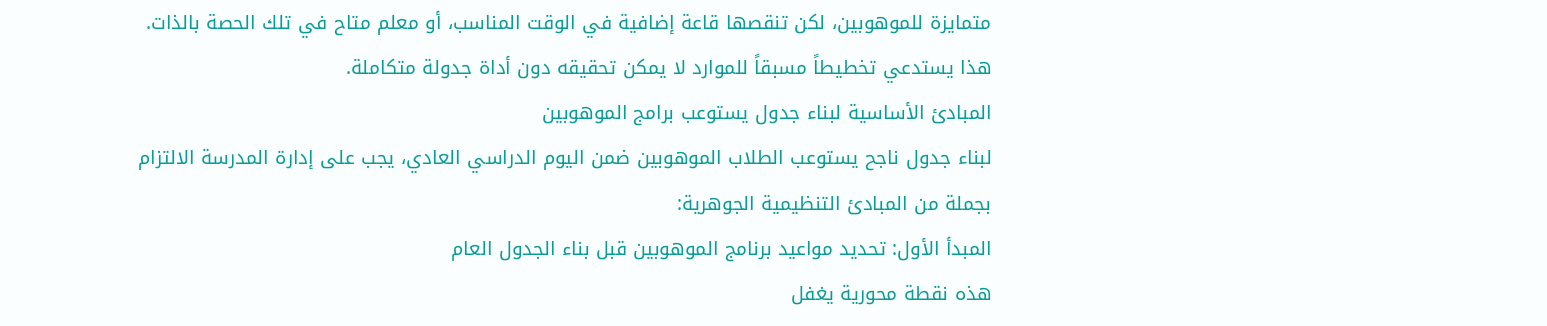متمايزة للموهوبين، لكن تنقصها قاعة إضافية في الوقت المناسب، أو معلم متاح في تلك الحصة بالذات. هذا يستدعي تخطيطاً مسبقاً للموارد لا يمكن تحقيقه دون أداة جدولة متكاملة.
المبادئ الأساسية لبناء جدول يستوعب برامج الموهوبين
لبناء جدول ناجح يستوعب الطلاب الموهوبين ضمن اليوم الدراسي العادي، يجب على إدارة المدرسة الالتزام بجملة من المبادئ التنظيمية الجوهرية:
المبدأ الأول: تحديد مواعيد برنامج الموهوبين قبل بناء الجدول العام
هذه نقطة محورية يغفل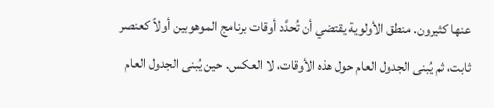عنها كثيرون. منطق الأولوية يقتضي أن تُحدَّد أوقات برنامج الموهوبين أولاً كعنصر ثابت، ثم يُبنى الجدول العام حول هذه الأوقات، لا العكس. حين يُبنى الجدول العام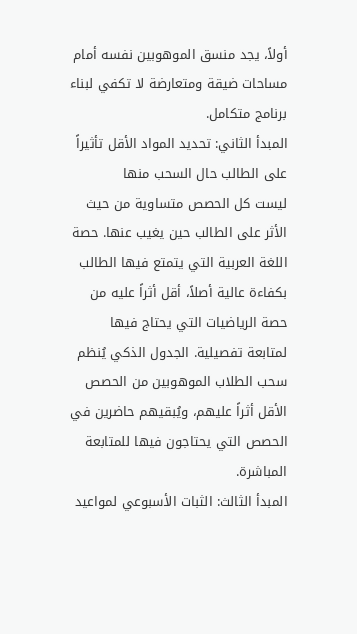أولاً، يجد منسق الموهوبين نفسه أمام مساحات ضيقة ومتعارضة لا تكفي لبناء برنامج متكامل.
المبدأ الثاني: تحديد المواد الأقل تأثيراً على الطالب حال السحب منها
ليست كل الحصص متساوية من حيث الأثر على الطالب حين يغيب عنها. حصة اللغة العربية التي يتمتع فيها الطالب بكفاءة عالية أصلاً، أقل أثراً عليه من حصة الرياضيات التي يحتاج فيها لمتابعة تفصيلية. الجدول الذكي يُنظم سحب الطلاب الموهوبين من الحصص الأقل أثراً عليهم، ويُبقيهم حاضرين في الحصص التي يحتاجون فيها للمتابعة المباشرة.
المبدأ الثالث: الثبات الأسبوعي لمواعيد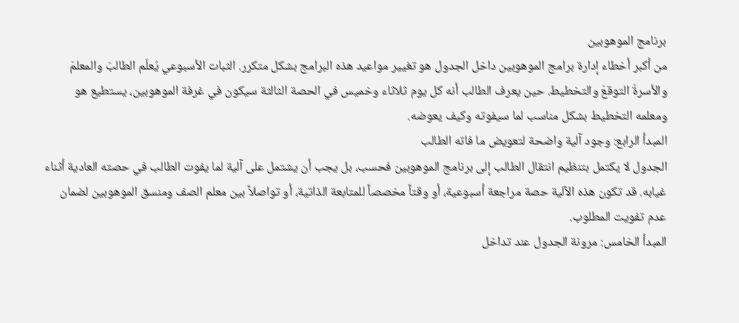برنامج الموهوبين
من أكبر أخطاء إدارة برامج الموهوبين داخل الجدول هو تغيير مواعيد هذه البرامج بشكل متكرر. الثبات الأسبوعي يُعلّم الطالبَ والمعلمَ والأسرةَ التوقعَ والتخطيط. حين يعرف الطالب أنه كل يوم ثلاثاء وخميس في الحصة الثالثة سيكون في غرفة الموهوبين، يستطيع هو ومعلمه التخطيط بشكل مناسب لما سيفوته وكيف يعوضه.
المبدأ الرابع: وجود آلية واضحة لتعويض ما فاته الطالب
الجدول لا يكتمل بتنظيم انتقال الطالب إلى برنامج الموهوبين فحسب، بل يجب أن يشتمل على آلية لما يفوت الطالب في حصته العادية أثناء غيابه. قد تكون هذه الآلية حصة مراجعة أسبوعية، أو وقتاً مخصصاً للمتابعة الذاتية، أو تواصلاً بين معلم الصف ومنسق الموهوبين لضمان عدم تفويت المطلوب.
المبدأ الخامس: مرونة الجدول عند تداخل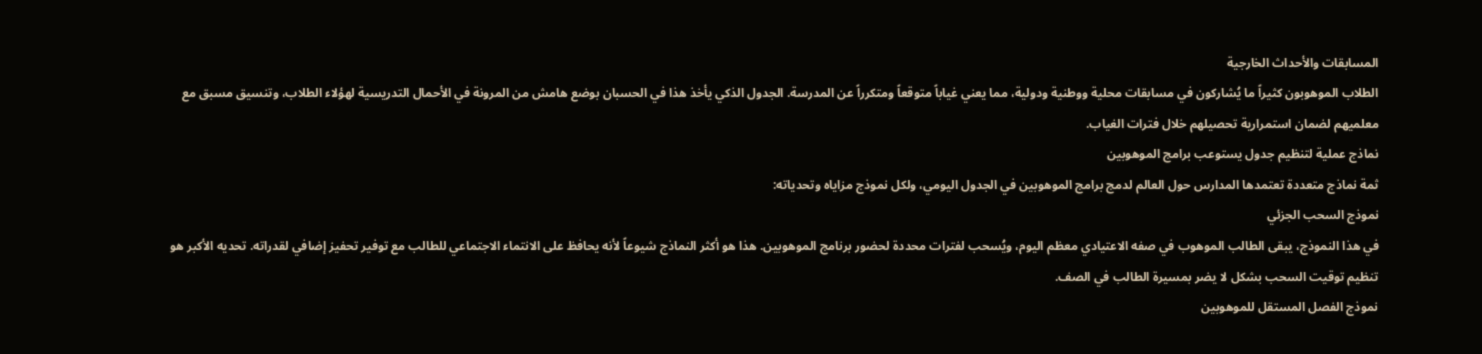المسابقات والأحداث الخارجية
الطلاب الموهوبون كثيراً ما يُشاركون في مسابقات محلية ووطنية ودولية، مما يعني غياباً متوقعاً ومتكرراً عن المدرسة. الجدول الذكي يأخذ هذا في الحسبان بوضع هامش من المرونة في الأحمال التدريسية لهؤلاء الطلاب، وتنسيق مسبق مع معلميهم لضمان استمرارية تحصيلهم خلال فترات الغياب.
نماذج عملية لتنظيم جدول يستوعب برامج الموهوبين
ثمة نماذج متعددة تعتمدها المدارس حول العالم لدمج برامج الموهوبين في الجدول اليومي، ولكل نموذج مزاياه وتحدياته:
نموذج السحب الجزئي
في هذا النموذج، يبقى الطالب الموهوب في صفه الاعتيادي معظم اليوم، ويُسحب لفترات محددة لحضور برنامج الموهوبين. هذا هو أكثر النماذج شيوعاً لأنه يحافظ على الانتماء الاجتماعي للطالب مع توفير تحفيز إضافي لقدراته. تحديه الأكبر هو تنظيم توقيت السحب بشكل لا يضر بمسيرة الطالب في الصف.
نموذج الفصل المستقل للموهوبين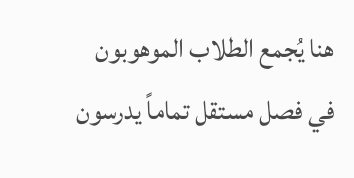هنا يُجمع الطلاب الموهوبون في فصل مستقل تماماً يدرسون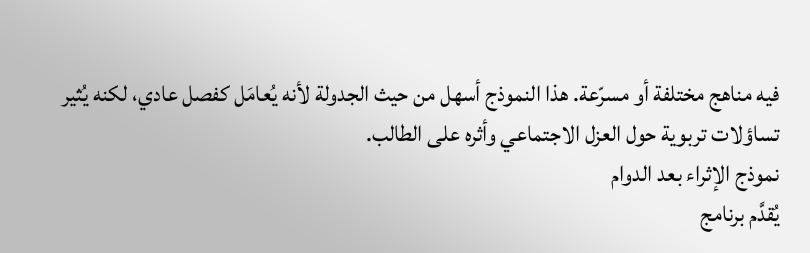فيه مناهج مختلفة أو مسرّعة. هذا النموذج أسهل من حيث الجدولة لأنه يُعامَل كفصل عادي، لكنه يُثير تساؤلات تربوية حول العزل الاجتماعي وأثره على الطالب.
نموذج الإثراء بعد الدوام
يُقدَّم برنامج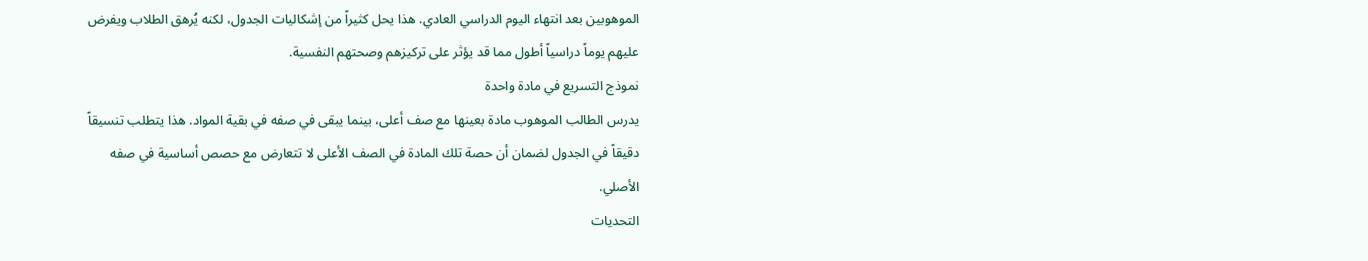الموهوبين بعد انتهاء اليوم الدراسي العادي. هذا يحل كثيراً من إشكاليات الجدول، لكنه يُرهق الطلاب ويفرض عليهم يوماً دراسياً أطول مما قد يؤثر على تركيزهم وصحتهم النفسية.
نموذج التسريع في مادة واحدة
يدرس الطالب الموهوب مادة بعينها مع صف أعلى، بينما يبقى في صفه في بقية المواد. هذا يتطلب تنسيقاً دقيقاً في الجدول لضمان أن حصة تلك المادة في الصف الأعلى لا تتعارض مع حصص أساسية في صفه الأصلي.
التحديات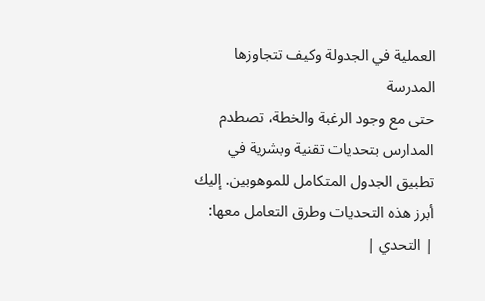العملية في الجدولة وكيف تتجاوزها المدرسة
حتى مع وجود الرغبة والخطة، تصطدم المدارس بتحديات تقنية وبشرية في تطبيق الجدول المتكامل للموهوبين. إليك أبرز هذه التحديات وطرق التعامل معها:
| التحدي |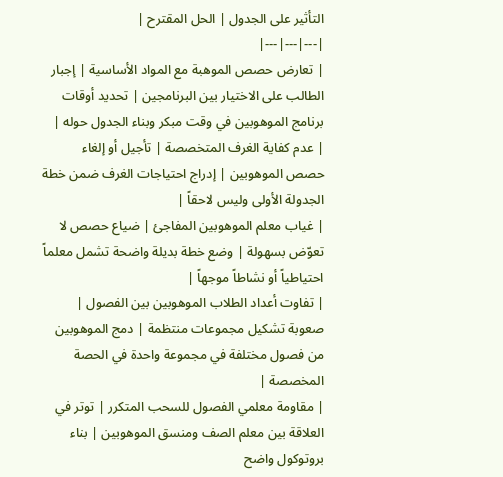التأثير على الجدول | الحل المقترح |
|---|---|---|
| تعارض حصص الموهبة مع المواد الأساسية | إجبار الطالب على الاختيار بين البرنامجين | تحديد أوقات برنامج الموهوبين في وقت مبكر وبناء الجدول حوله |
| عدم كفاية الغرف المتخصصة | تأجيل أو إلغاء حصص الموهوبين | إدراج احتياجات الغرف ضمن خطة الجدولة الأولى وليس لاحقاً |
| غياب معلم الموهوبين المفاجئ | ضياع حصص لا تعوّض بسهولة | وضع خطة بديلة واضحة تشمل معلماً احتياطياً أو نشاطاً موجهاً |
| تفاوت أعداد الطلاب الموهوبين بين الفصول | صعوبة تشكيل مجموعات منتظمة | دمج الموهوبين من فصول مختلفة في مجموعة واحدة في الحصة المخصصة |
| مقاومة معلمي الفصول للسحب المتكرر | توتر في العلاقة بين معلم الصف ومنسق الموهوبين | بناء بروتوكول واضح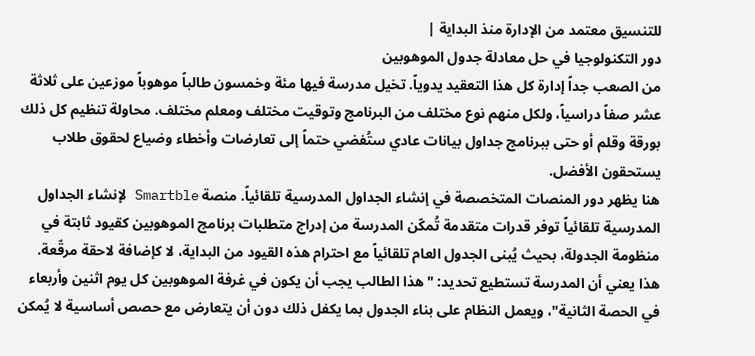للتنسيق معتمد من الإدارة منذ البداية |
دور التكنولوجيا في حل معادلة جدول الموهوبين
من الصعب جداً إدارة كل هذا التعقيد يدوياً. تخيل مدرسة فيها مئة وخمسون طالباً موهوباً موزعين على ثلاثة عشر صفاً دراسياً، ولكل منهم نوع مختلف من البرنامج وتوقيت مختلف ومعلم مختلف. محاولة تنظيم كل ذلك بورقة وقلم أو حتى ببرنامج جداول بيانات عادي ستُفضي حتماً إلى تعارضات وأخطاء وضياع لحقوق طلاب يستحقون الأفضل.
هنا يظهر دور المنصات المتخصصة في إنشاء الجداول المدرسية تلقائياً. منصة Smartble لإنشاء الجداول المدرسية تلقائياً توفر قدرات متقدمة تُمكّن المدرسة من إدراج متطلبات برنامج الموهوبين كقيود ثابتة في منظومة الجدولة، بحيث يُبنى الجدول العام تلقائياً مع احترام هذه القيود من البداية، لا كإضافة لاحقة مرقّعة.
هذا يعني أن المدرسة تستطيع تحديد: "هذا الطالب يجب أن يكون في غرفة الموهوبين كل يوم اثنين وأربعاء في الحصة الثانية"، ويعمل النظام على بناء الجدول بما يكفل ذلك دون أن يتعارض مع حصص أساسية لا يُمكن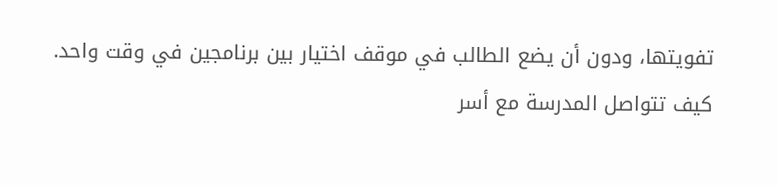تفويتها، ودون أن يضع الطالب في موقف اختيار بين برنامجين في وقت واحد.
كيف تتواصل المدرسة مع أسر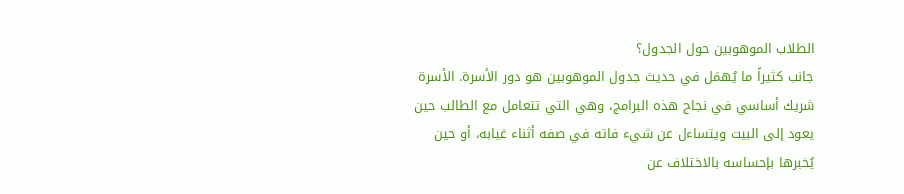الطلاب الموهوبين حول الجدول؟
جانب كثيراً ما يُهمَل في حديث جدول الموهوبين هو دور الأسرة. الأسرة شريك أساسي في نجاح هذه البرامج، وهي التي تتعامل مع الطالب حين يعود إلى البيت ويتساءل عن شيء فاته في صفه أثناء غيابه، أو حين يُخبرها بإحساسه بالاختلاف عن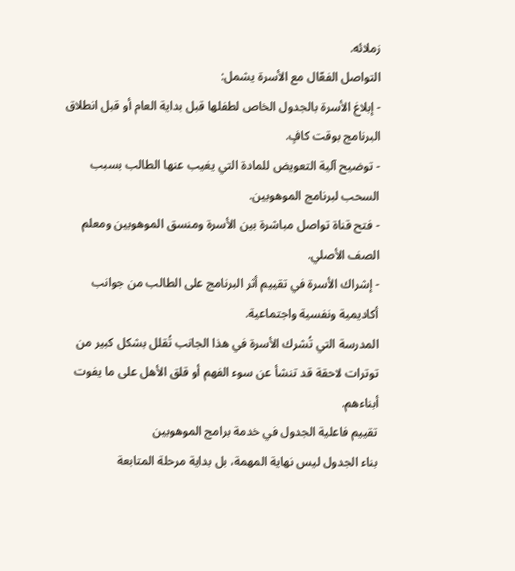زملائه.
التواصل الفعّال مع الأسرة يشمل:
- إبلاغ الأسرة بالجدول الخاص لطفلها قبل بداية العام أو قبل انطلاق البرنامج بوقت كافٍ.
- توضيح آلية التعويض للمادة التي يغيب عنها الطالب بسبب السحب لبرنامج الموهوبين.
- فتح قناة تواصل مباشرة بين الأسرة ومنسق الموهوبين ومعلم الصف الأصلي.
- إشراك الأسرة في تقييم أثر البرنامج على الطالب من جوانب أكاديمية ونفسية واجتماعية.
المدرسة التي تُشرك الأسرة في هذا الجانب تُقلل بشكل كبير من توترات لاحقة قد تنشأ عن سوء الفهم أو قلق الأهل على ما يفوت أبناءهم.
تقييم فاعلية الجدول في خدمة برامج الموهوبين
بناء الجدول ليس نهاية المهمة، بل بداية مرحلة المتابعة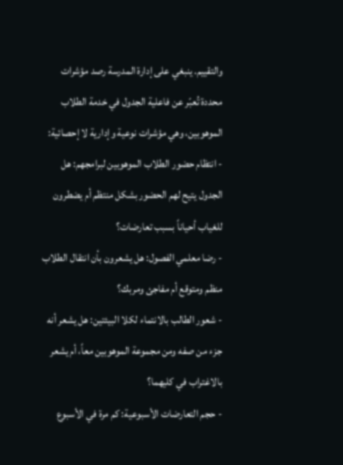والتقييم. ينبغي على إدارة المدرسة رصد مؤشرات محددة تُعبّر عن فاعلية الجدول في خدمة الطلاب الموهوبين، وهي مؤشرات نوعية وإدارية لا إحصائية:
- انتظام حضور الطلاب الموهوبين لبرامجهم: هل الجدول يتيح لهم الحضور بشكل منتظم أم يضطرون للغياب أحياناً بسبب تعارضات؟
- رضا معلمي الفصول: هل يشعرون بأن انتقال الطلاب منظم ومتوقع أم مفاجئ ومربك؟
- شعور الطالب بالانتماء لكلا البيئتين: هل يشعر أنه جزء من صفه ومن مجموعة الموهوبين معاً، أم يشعر بالاغتراب في كليهما؟
- حجم التعارضات الأسبوعية: كم مرة في الأسبوع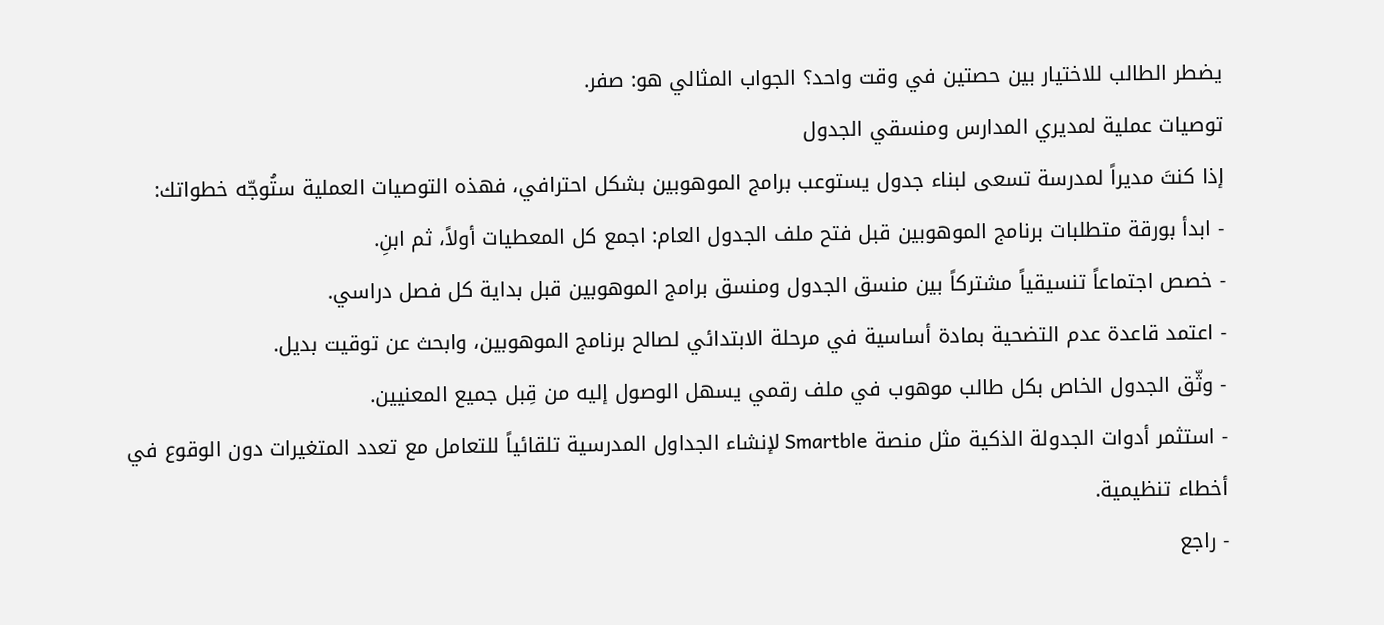يضطر الطالب للاختيار بين حصتين في وقت واحد؟ الجواب المثالي هو: صفر.
توصيات عملية لمديري المدارس ومنسقي الجدول
إذا كنتَ مديراً لمدرسة تسعى لبناء جدول يستوعب برامج الموهوبين بشكل احترافي، فهذه التوصيات العملية ستُوجّه خطواتك:
- ابدأ بورقة متطلبات برنامج الموهوبين قبل فتح ملف الجدول العام: اجمع كل المعطيات أولاً، ثم ابنِ.
- خصص اجتماعاً تنسيقياً مشتركاً بين منسق الجدول ومنسق برامج الموهوبين قبل بداية كل فصل دراسي.
- اعتمد قاعدة عدم التضحية بمادة أساسية في مرحلة الابتدائي لصالح برنامج الموهوبين، وابحث عن توقيت بديل.
- وثّق الجدول الخاص بكل طالب موهوب في ملف رقمي يسهل الوصول إليه من قِبل جميع المعنيين.
- استثمر أدوات الجدولة الذكية مثل منصة Smartble لإنشاء الجداول المدرسية تلقائياً للتعامل مع تعدد المتغيرات دون الوقوع في أخطاء تنظيمية.
- راجع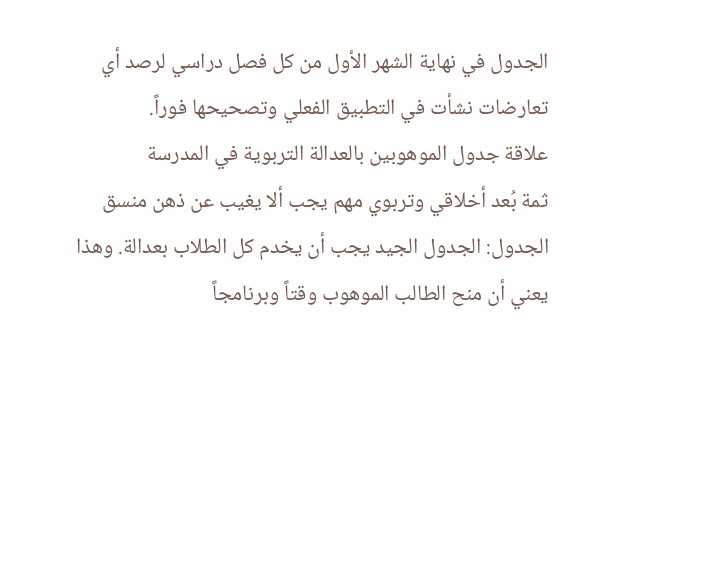الجدول في نهاية الشهر الأول من كل فصل دراسي لرصد أي تعارضات نشأت في التطبيق الفعلي وتصحيحها فوراً.
علاقة جدول الموهوبين بالعدالة التربوية في المدرسة
ثمة بُعد أخلاقي وتربوي مهم يجب ألا يغيب عن ذهن منسق الجدول: الجدول الجيد يجب أن يخدم كل الطلاب بعدالة. وهذا يعني أن منح الطالب الموهوب وقتاً وبرنامجاً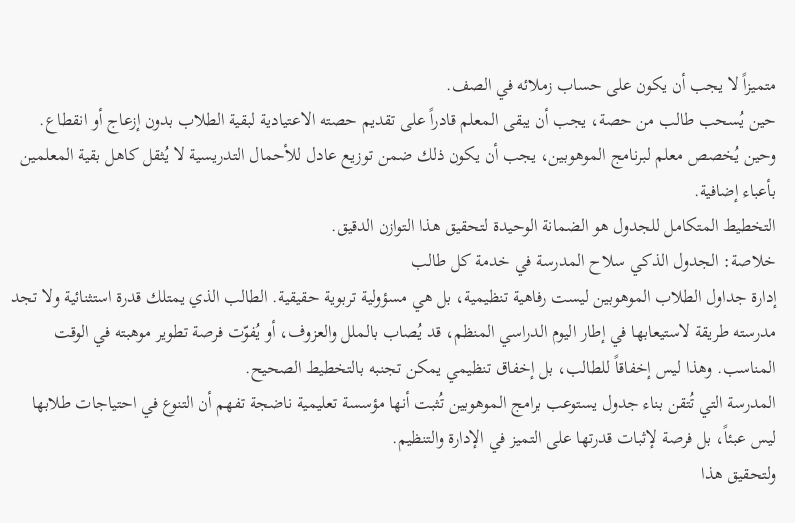متميزاً لا يجب أن يكون على حساب زملائه في الصف.
حين يُسحب طالب من حصة، يجب أن يبقى المعلم قادراً على تقديم حصته الاعتيادية لبقية الطلاب بدون إزعاج أو انقطاع. وحين يُخصص معلم لبرنامج الموهوبين، يجب أن يكون ذلك ضمن توزيع عادل للأحمال التدريسية لا يُثقل كاهل بقية المعلمين بأعباء إضافية.
التخطيط المتكامل للجدول هو الضمانة الوحيدة لتحقيق هذا التوازن الدقيق.
خلاصة: الجدول الذكي سلاح المدرسة في خدمة كل طالب
إدارة جداول الطلاب الموهوبين ليست رفاهية تنظيمية، بل هي مسؤولية تربوية حقيقية. الطالب الذي يمتلك قدرة استثنائية ولا تجد مدرسته طريقة لاستيعابها في إطار اليوم الدراسي المنظم، قد يُصاب بالملل والعزوف، أو يُفوّت فرصة تطوير موهبته في الوقت المناسب. وهذا ليس إخفاقاً للطالب، بل إخفاق تنظيمي يمكن تجنبه بالتخطيط الصحيح.
المدرسة التي تُتقن بناء جدول يستوعب برامج الموهوبين تُثبت أنها مؤسسة تعليمية ناضجة تفهم أن التنوع في احتياجات طلابها ليس عبئاً، بل فرصة لإثبات قدرتها على التميز في الإدارة والتنظيم.
ولتحقيق هذا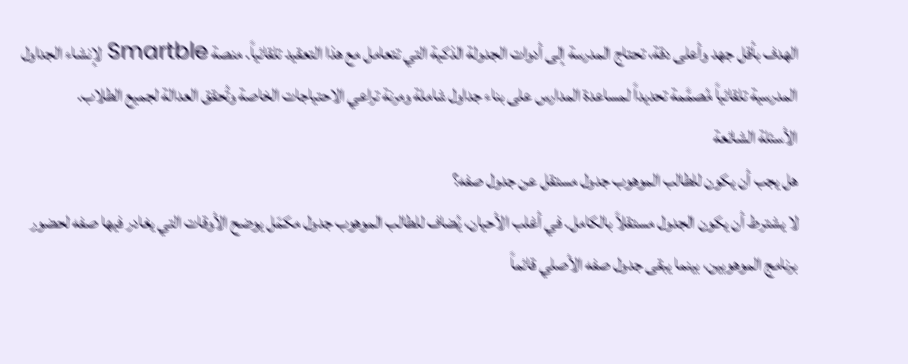الهدف بأقل جهد وأعلى دقة، تحتاج المدرسة إلى أدوات الجدولة الذكية التي تتعامل مع هذا التعقيد تلقائياً. منصة Smartble لإنشاء الجداول المدرسية تلقائياً مُصمَّمة تحديداً لمساعدة المدارس على بناء جداول شاملة ومرنة تراعي الاحتياجات الخاصة وتُحقق العدالة لجميع الطلاب.
الأسئلة الشائعة
هل يجب أن يكون للطالب الموهوب جدول مستقل عن جدول صفه؟
لا يشترط أن يكون الجدول مستقلاً بالكامل. في أغلب الأحيان، يُضاف للطالب الموهوب جدول مكمّل يوضح الأوقات التي يغادر فيها صفه لحضور برنامج الموهوبين، بينما يبقى جدول صفه الأصلي قائماً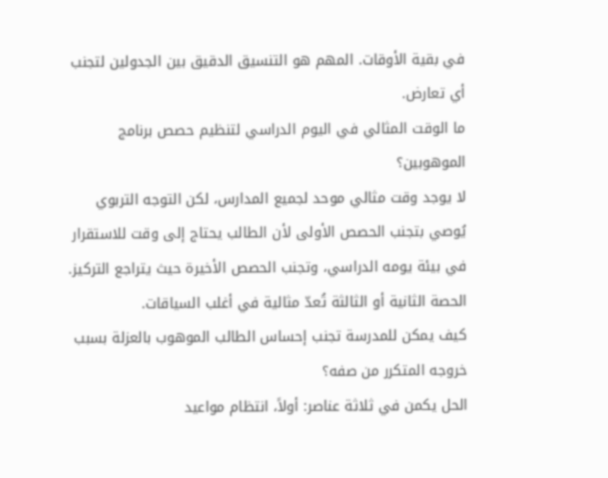في بقية الأوقات. المهم هو التنسيق الدقيق بين الجدولين لتجنب أي تعارض.
ما الوقت المثالي في اليوم الدراسي لتنظيم حصص برنامج الموهوبين؟
لا يوجد وقت مثالي موحد لجميع المدارس، لكن التوجه التربوي يُوصي بتجنب الحصص الأولى لأن الطالب يحتاج إلى وقت للاستقرار في بيئة يومه الدراسي، وتجنب الحصص الأخيرة حيث يتراجع التركيز. الحصة الثانية أو الثالثة تُعدّ مثالية في أغلب السياقات.
كيف يمكن للمدرسة تجنب إحساس الطالب الموهوب بالعزلة بسبب خروجه المتكرر من صفه؟
الحل يكمن في ثلاثة عناصر: أولاً، انتظام مواعيد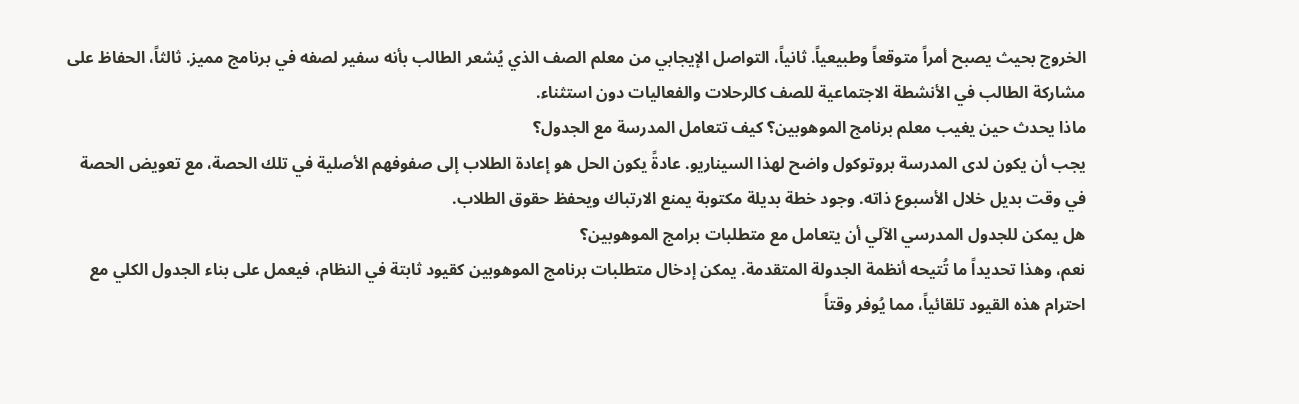الخروج بحيث يصبح أمراً متوقعاً وطبيعياً. ثانياً، التواصل الإيجابي من معلم الصف الذي يُشعر الطالب بأنه سفير لصفه في برنامج مميز. ثالثاً، الحفاظ على مشاركة الطالب في الأنشطة الاجتماعية للصف كالرحلات والفعاليات دون استثناء.
ماذا يحدث حين يغيب معلم برنامج الموهوبين؟ كيف تتعامل المدرسة مع الجدول؟
يجب أن يكون لدى المدرسة بروتوكول واضح لهذا السيناريو. عادةً يكون الحل هو إعادة الطلاب إلى صفوفهم الأصلية في تلك الحصة، مع تعويض الحصة في وقت بديل خلال الأسبوع ذاته. وجود خطة بديلة مكتوبة يمنع الارتباك ويحفظ حقوق الطلاب.
هل يمكن للجدول المدرسي الآلي أن يتعامل مع متطلبات برامج الموهوبين؟
نعم، وهذا تحديداً ما تُتيحه أنظمة الجدولة المتقدمة. يمكن إدخال متطلبات برنامج الموهوبين كقيود ثابتة في النظام، فيعمل على بناء الجدول الكلي مع احترام هذه القيود تلقائياً، مما يُوفر وقتاً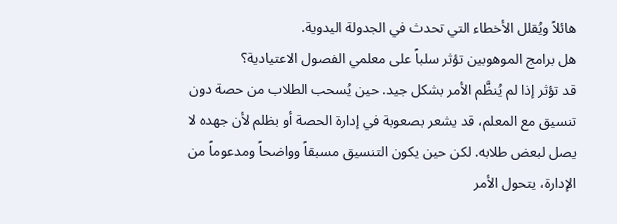هائلاً ويُقلل الأخطاء التي تحدث في الجدولة اليدوية.
هل برامج الموهوبين تؤثر سلباً على معلمي الفصول الاعتيادية؟
قد تؤثر إذا لم يُنظَّم الأمر بشكل جيد. حين يُسحب الطلاب من حصة دون تنسيق مع المعلم، قد يشعر بصعوبة في إدارة الحصة أو بظلم لأن جهده لا يصل لبعض طلابه. لكن حين يكون التنسيق مسبقاً وواضحاً ومدعوماً من الإدارة، يتحول الأمر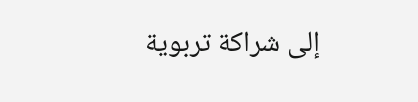إلى شراكة تربوية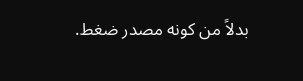بدلاً من كونه مصدر ضغط.